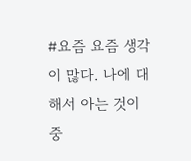#요즘 요즘 생각이 많다. 나에 대해서 아는 것이 중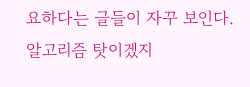요하다는 글들이 자꾸 보인다.알고리즘 탓이겠지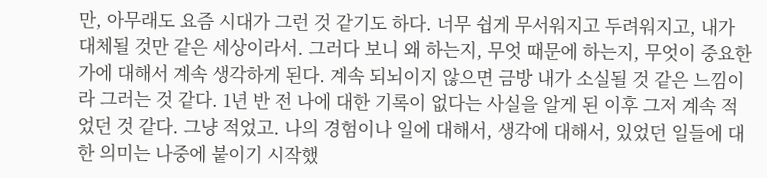만, 아무래도 요즘 시대가 그런 것 같기도 하다. 너무 쉽게 무서워지고 두려워지고, 내가 대체될 것만 같은 세상이라서. 그러다 보니 왜 하는지, 무엇 때문에 하는지, 무엇이 중요한가에 대해서 계속 생각하게 된다. 계속 되뇌이지 않으면 금방 내가 소실될 것 같은 느낌이라 그러는 것 같다. 1년 반 전 나에 대한 기록이 없다는 사실을 알게 된 이후 그저 계속 적었던 것 같다. 그냥 적었고. 나의 경험이나 일에 대해서, 생각에 대해서, 있었던 일들에 대한 의미는 나중에 붙이기 시작했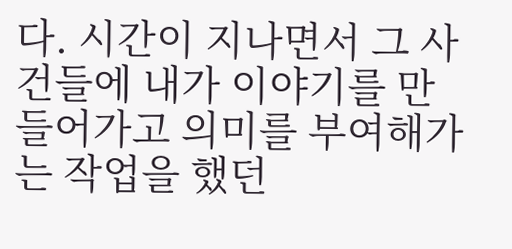다. 시간이 지나면서 그 사건들에 내가 이야기를 만들어가고 의미를 부여해가는 작업을 했던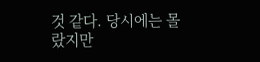것 같다. 당시에는 몰랐지만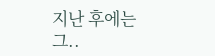지난 후에는 그..